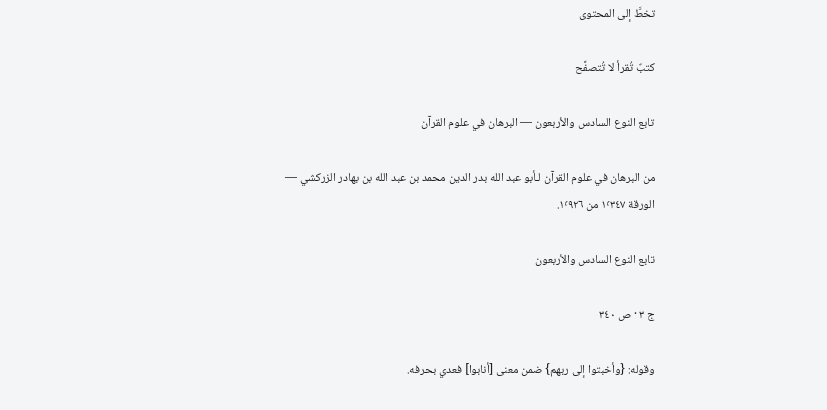تخطَّ إلى المحتوى

كتبٌ تُقرأ لا تُتصفَّح

تابع النوع السادس والأربعون — البرهان في علوم القرآن

من البرهان في علوم القرآن لـأبو عبد الله بدر الدين محمد بن عبد الله بن بهادر الزركشي — الورقة ١٬٣٤٧ من ١٬٩٢٦.

تابع النوع السادس والأربعون

ج ٣ · ص ٣٤٠

وقوله: {وأخبتوا إلى ربهم} ضمن معنى [أنابوا] فعدي بحرفه.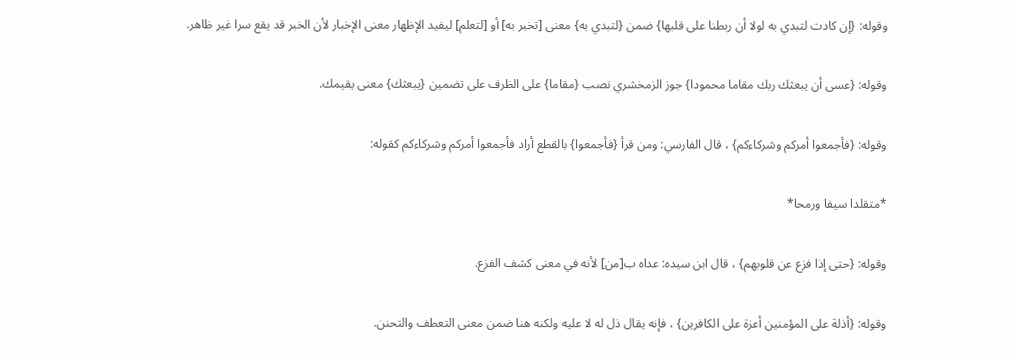وقوله: {إن كادت لتبدي به لولا أن ربطنا على قلبها} ضمن {لتبدي به} معنى [تخبر به] أو [لتعلم] ليفيد الإظهار معنى الإخبار لأن الخبر قد يقع سرا غير ظاهر.

وقوله: {عسى أن يبعثك ربك مقاما محمودا} جوز الزمخشري نصب {مقاما} على الظرف على تضمين {يبعثك} معنى يقيمك.

وقوله: {فأجمعوا أمركم وشركاءكم} ، قال الفارسي: ومن قرأ {فأجمعوا} بالقطع أراد فأجمعوا أمركم وشركاءكم كقوله:

*متقلدا سيفا ورمحا*

وقوله: {حتى إذا فزع عن قلوبهم} ، قال ابن سيده: عداه ب[من] لأنه في معنى كشف الفزع.

وقوله: {أذلة على المؤمنين أعزة على الكافرين} ، فإنه يقال ذل له لا عليه ولكنه هنا ضمن معنى التعطف والتحنن.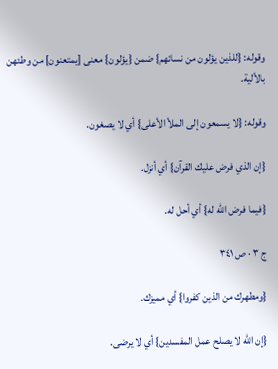وقوله: {للذين يؤلون من نسائهم} ضمن {يؤلون} معنى [يمتعنون] من وطئهن بالألية.

وقوله: {لا يسمعون إلى الملأ الأعلى} أي لا يصغون.

{إن الذي فرض عليك القرآن} أي أنزل.

{فيما فرض الله له} أي أحل له.

ج ٣ · ص ٣٤١

{ومطهرك من الذين كفروا} أي مميزك.

{إن الله لا يصلح عمل المفسدين} أي لا يرضى.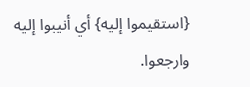{استقيموا إليه} أي أنيبوا إليه وارجعوا.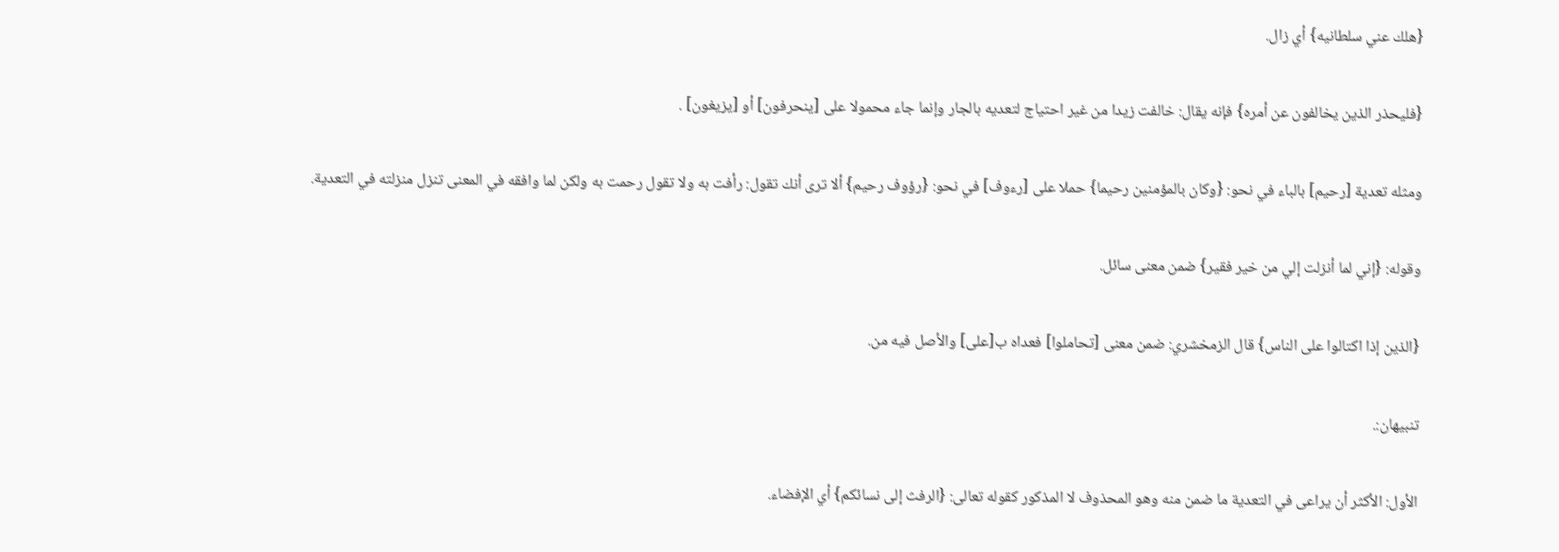{هلك عني سلطانيه} أي زال.

{فليحذر الذين يخالفون عن أمره} فإنه يقال: خالفت زيدا من غير احتياج لتعديه بالجار وإنما جاء محمولا على [ينحرفون] أو [يزيغون] .

ومثله تعدية [رحيم] بالباء في نحو: {وكان بالمؤمنين رحيما} حملا على [رءوف] في نحو: {رؤوف رحيم} ألا ترى أنك تقول: رأفت به ولا تقول رحمت به ولكن لما وافقه في المعنى تنزل منزلته في التعدية.

وقوله: {إني لما أنزلت إلي من خير فقير} ضمن معنى سائل.

{الذين إذا اكتالوا على الناس} قال الزمخشري: ضمن معنى [تحاملوا] فعداه ب[على] والأصل فيه من.

تنبيهان:.

الأول: الأكثر أن يراعى في التعدية ما ضمن منه وهو المحذوف لا المذكور كقوله تعالى: {الرفث إلى نسائكم} أي الإفضاء.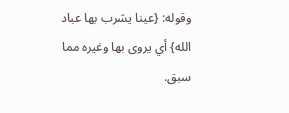وقوله: {عينا يشرب بها عباد الله} أي يروى بها وغيره مما سبق.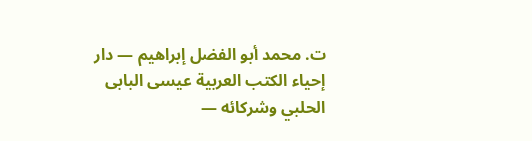ت. محمد أبو الفضل إبراهيم — دار إحياء الكتب العربية عيسى البابى الحلبي وشركائه —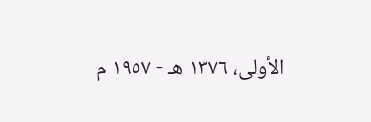الأولى، ١٣٧٦ هـ - ١٩٥٧ م